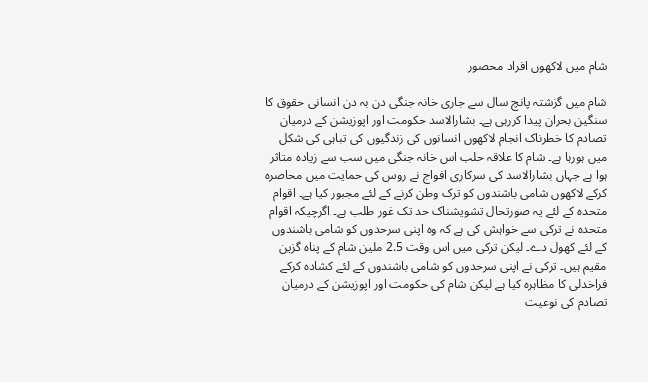شام میں لاکھوں افراد محصور

شام میں گزشتہ پانچ سال سے جاری خانہ جنگی دن بہ دن انسانی حقوق کا سنگین بحران پیدا کررہی ہے۔ بشارالاسد حکومت اور اپوزیشن کے درمیان تصادم کا خطرناک انجام لاکھوں انسانوں کی زندگیوں کی تباہی کی شکل میں ہورہا ہے۔ شام کا علاقہ حلب اس خانہ جنگی میں سب سے زیادہ متاثر ہوا ہے جہاں بشارالاسد کی سرکاری افواج نے روس کی حمایت میں محاصرہ کرکے لاکھوں شامی باشندوں کو ترک وطن کرنے کے لئے مجبور کیا ہے۔ اقوام متحدہ کے لئے یہ صورتحال تشویشناک حد تک غور طلب ہے۔ اگرچیکہ اقوام متحدہ نے ترکی سے خواہش کی ہے کہ وہ اپنی سرحدوں کو شامی باشندوں کے لئے کھول دے۔ لیکن ترکی میں اس وقت 2.5 ملین شام کے پناہ گزین مقیم ہیں۔ ترکی نے اپنی سرحدوں کو شامی باشندوں کے لئے کشادہ کرکے فراخدلی کا مظاہرہ کیا ہے لیکن شام کی حکومت اور اپوزیشن کے درمیان تصادم کی نوعیت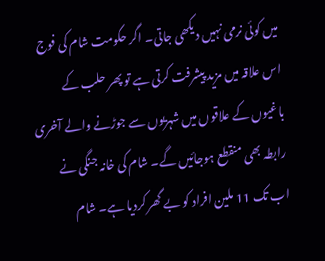میں کوئی نرمی نہیں دیکھی جاتی۔ اگر حکومت شام کی فوج اس علاقہ میں مزید پیشرفت کرتی ہے تو پھر حلب کے باغیوں کے علاقوں میں شہریوں سے جوڑنے والے آخری رابطہ بھی منقطع ہوجائیں گے۔ شام کی خانہ جنگی نے اب تک 11 ملین افراد کو بے گھر کردیا ہے۔ شام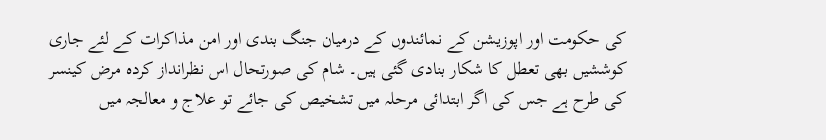کی حکومت اور اپوزیشن کے نمائندوں کے درمیان جنگ بندی اور امن مذاکرات کے لئے جاری کوششیں بھی تعطل کا شکار بنادی گئی ہیں۔ شام کی صورتحال اس نظرانداز کردہ مرض کینسر کی طرح ہے جس کی اگر ابتدائی مرحلہ میں تشخیص کی جائے تو علاج و معالجہ میں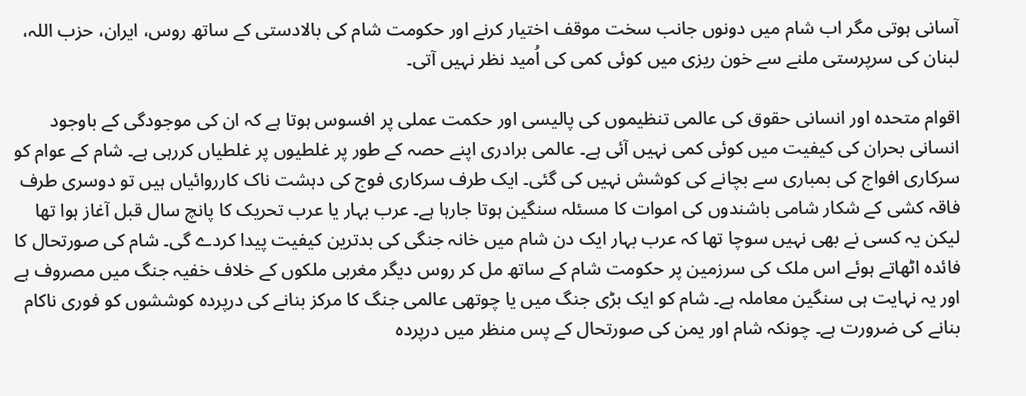آسانی ہوتی مگر اب شام میں دونوں جانب سخت موقف اختیار کرنے اور حکومت شام کی بالادستی کے ساتھ روس، ایران، حزب اللہ، لبنان کی سرپرستی ملنے سے خون ریزی میں کوئی کمی کی اُمید نظر نہیں آتی۔

اقوام متحدہ اور انسانی حقوق کی عالمی تنظیموں کی پالیسی اور حکمت عملی پر افسوس ہوتا ہے کہ ان کی موجودگی کے باوجود انسانی بحران کی کیفیت میں کوئی کمی نہیں آئی ہے۔ عالمی برادری اپنے حصہ کے طور پر غلطیوں پر غلطیاں کررہی ہے۔ شام کے عوام کو سرکاری افواج کی بمباری سے بچانے کی کوشش نہیں کی گئی۔ ایک طرف سرکاری فوج کی دہشت ناک کارروائیاں ہیں تو دوسری طرف فاقہ کشی کے شکار شامی باشندوں کی اموات کا مسئلہ سنگین ہوتا جارہا ہے۔ عرب بہار یا عرب تحریک کا پانچ سال قبل آغاز ہوا تھا لیکن یہ کسی نے بھی نہیں سوچا تھا کہ عرب بہار ایک دن شام میں خانہ جنگی کی بدترین کیفیت پیدا کردے گی۔ شام کی صورتحال کا فائدہ اٹھاتے ہوئے اس ملک کی سرزمین پر حکومت شام کے ساتھ مل کر روس دیگر مغربی ملکوں کے خلاف خفیہ جنگ میں مصروف ہے اور یہ نہایت ہی سنگین معاملہ ہے۔ شام کو ایک بڑی جنگ میں یا چوتھی عالمی جنگ کا مرکز بنانے کی درپردہ کوششوں کو فوری ناکام بنانے کی ضرورت ہے۔ چونکہ شام اور یمن کی صورتحال کے پس منظر میں درپردہ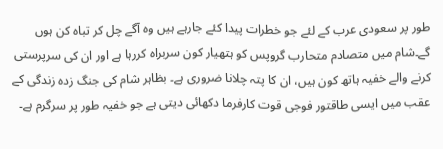طور پر سعودی عرب کے لئے جو خطرات پیدا کئے جارہے ہیں وہ آگے چل کر تباہ کن ہوں گے۔شام میں متصادم متحارب گروپس کو ہتھیار کون سربراہ کررہا ہے اور ان کی سرپرستی کرنے والے خفیہ ہاتھ کون ہیں، ان کا پتہ چلانا ضروری ہے۔ بظاہر شام کی جنگ زدہ زندگی کے عقب میں ایسی طاقتور فوجی قوت کارفرما دکھائی دیتی ہے جو خفیہ طور پر سرگرم ہے۔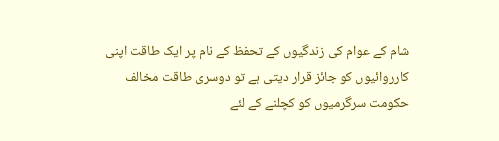شام کے عوام کی زندگیوں کے تحفظ کے نام پر ایک طاقت اپنی کارروائیوں کو جائز قرار دیتی ہے تو دوسری طاقت مخالف حکومت سرگرمیوں کو کچلنے کے لئے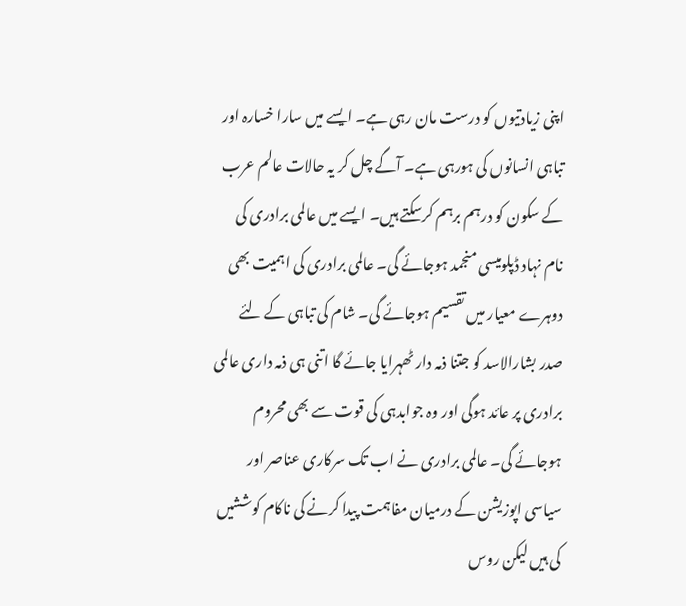اپنی زیادتیوں کو درست مان رہی ہے۔ ایسے میں سارا خسارہ اور تباہی انسانوں کی ہورہی ہے۔ آگے چل کر یہ حالات عالم عرب کے سکون کو درہم برہم کرسکتے ہیں۔ ایسے میں عالمی برادری کی نام نہاد ڈپلومیسی منجمد ہوجائے گی۔ عالمی برادری کی اہمیت بھی دوہرے معیار میں تقسیم ہوجائے گی۔ شام کی تباہی کے لئے صدر بشارالاسد کو جتنا ذمہ دار ٹھہرایا جائے گا اتنی ہی ذمہ داری عالمی برادری پر عائد ہوگی اور وہ جوابدہی کی قوت سے بھی محروم ہوجائے گی۔ عالمی برادری نے اب تک سرکاری عناصر اور سیاسی اپوزیشن کے درمیان مفاہمت پیدا کرنے کی ناکام کوششیں کی ہیں لیکن روس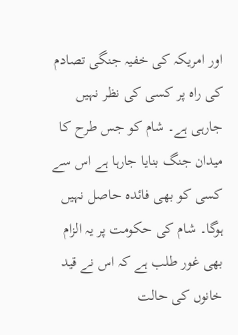اور امریکہ کی خفیہ جنگی تصادم کی راہ پر کسی کی نظر نہیں جارہی ہے۔ شام کو جس طرح کا میدان جنگ بنایا جارہا ہے اس سے کسی کو بھی فائدہ حاصل نہیں ہوگا۔ شام کی حکومت پر یہ الزام بھی غور طلب ہے کہ اس نے قید خانوں کی حالت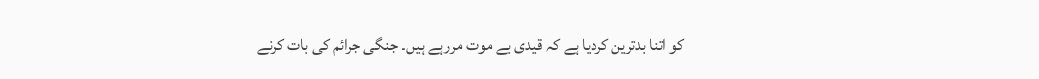کو اتنا بدترین کردیا ہے کہ قیدی بے موت مررہے ہیں۔ جنگی جرائم کی بات کرنے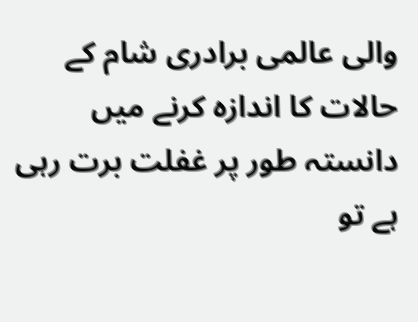والی عالمی برادری شام کے حالات کا اندازہ کرنے میں دانستہ طور پر غفلت برت رہی ہے تو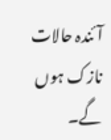آئندہ حالات نازک ہوں گے۔